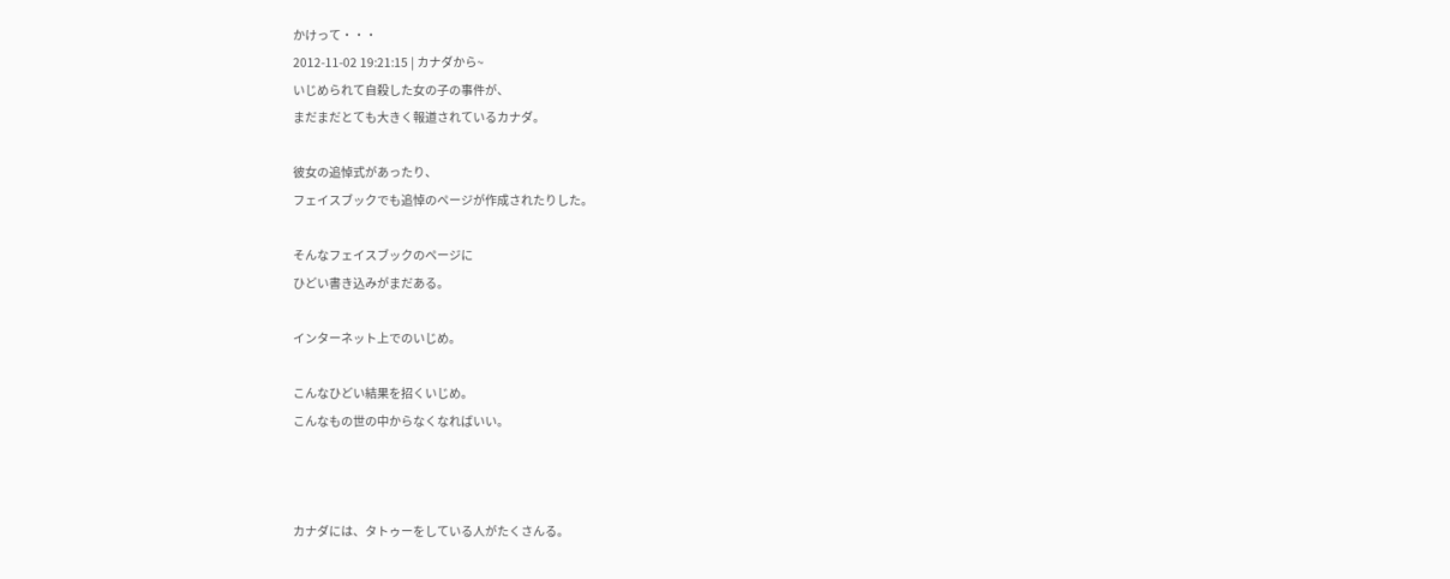かけって・・・
2012-11-02 19:21:15 | カナダから~
いじめられて自殺した女の子の事件が、
まだまだとても大きく報道されているカナダ。

彼女の追悼式があったり、
フェイスブックでも追悼のページが作成されたりした。

そんなフェイスブックのページに
ひどい書き込みがまだある。

インターネット上でのいじめ。

こんなひどい結果を招くいじめ。
こんなもの世の中からなくなればいい。



カナダには、タトゥーをしている人がたくさんる。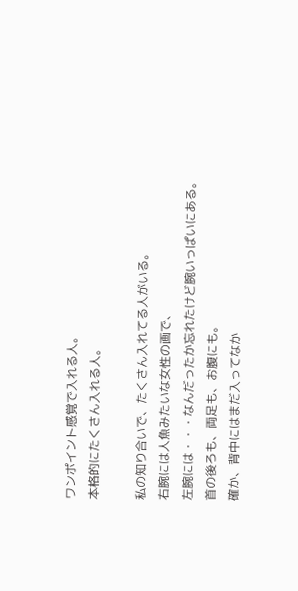ワンポイント感覚で入れる人。
本格的にたくさん入れる人。

私の知り合いで、たくさん入れてる人がいる。
右腕には人魚みたいな女性の画で、
左腕には・・・なんだったか忘れたけど腕いっぱいにある。
首の後ろも、両足も、お腹にも。
確か、背中にはまだ入ってなか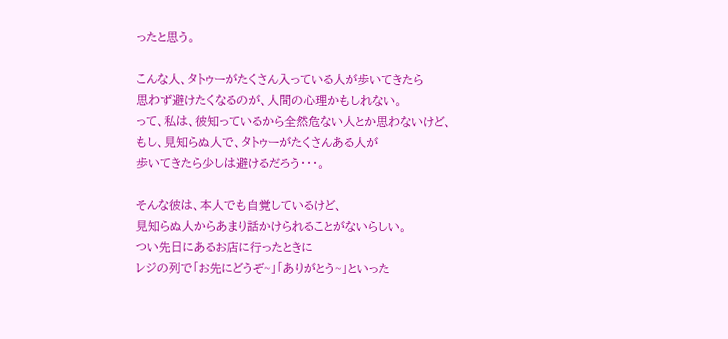ったと思う。

こんな人、タトゥーがたくさん入っている人が歩いてきたら
思わず避けたくなるのが、人間の心理かもしれない。
って、私は、彼知っているから全然危ない人とか思わないけど、
もし、見知らぬ人で、タトゥーがたくさんある人が
歩いてきたら少しは避けるだろう・・・。

そんな彼は、本人でも自覚しているけど、
見知らぬ人からあまり話かけられることがないらしい。
つい先日にあるお店に行ったときに
レジの列で「お先にどうぞ~」「ありがとう~」といった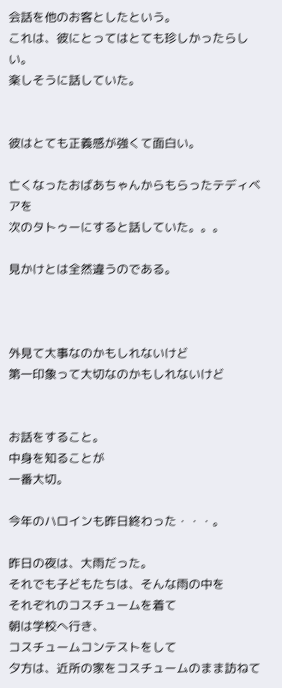会話を他のお客としたという。
これは、彼にとってはとても珍しかったらしい。
楽しそうに話していた。


彼はとても正義感が強くて面白い。

亡くなったおばあちゃんからもらったテディベアを
次のタトゥーにすると話していた。。。

見かけとは全然違うのである。



外見て大事なのかもしれないけど
第一印象って大切なのかもしれないけど


お話をすること。
中身を知ることが
一番大切。

今年のハロインも昨日終わった・・・。

昨日の夜は、大雨だった。
それでも子どもたちは、そんな雨の中を
それぞれのコスチュームを着て
朝は学校へ行き、
コスチュームコンテストをして
夕方は、近所の家をコスチュームのまま訪ねて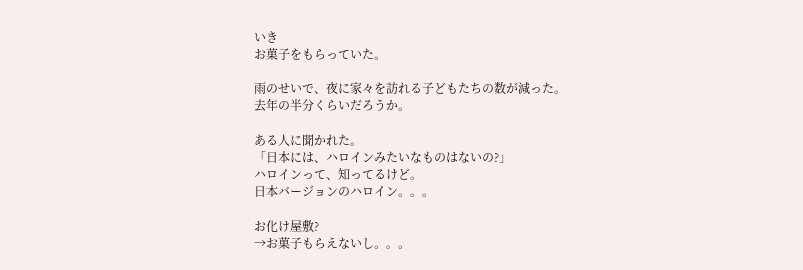いき
お菓子をもらっていた。

雨のせいで、夜に家々を訪れる子どもたちの数が減った。
去年の半分くらいだろうか。

ある人に聞かれた。
「日本には、ハロインみたいなものはないの?」
ハロインって、知ってるけど。
日本バージョンのハロイン。。。

お化け屋敷?
→お菓子もらえないし。。。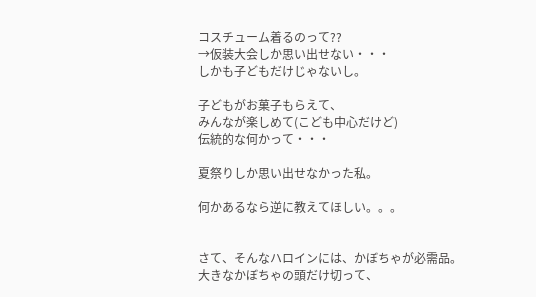コスチューム着るのって??
→仮装大会しか思い出せない・・・
しかも子どもだけじゃないし。

子どもがお菓子もらえて、
みんなが楽しめて(こども中心だけど)
伝統的な何かって・・・

夏祭りしか思い出せなかった私。

何かあるなら逆に教えてほしい。。。


さて、そんなハロインには、かぼちゃが必需品。
大きなかぼちゃの頭だけ切って、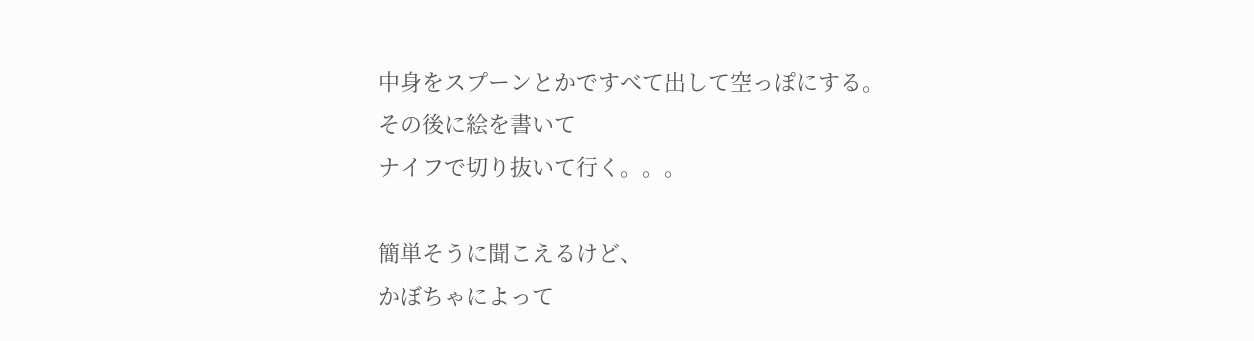中身をスプーンとかですべて出して空っぽにする。
その後に絵を書いて
ナイフで切り抜いて行く。。。

簡単そうに聞こえるけど、
かぼちゃによって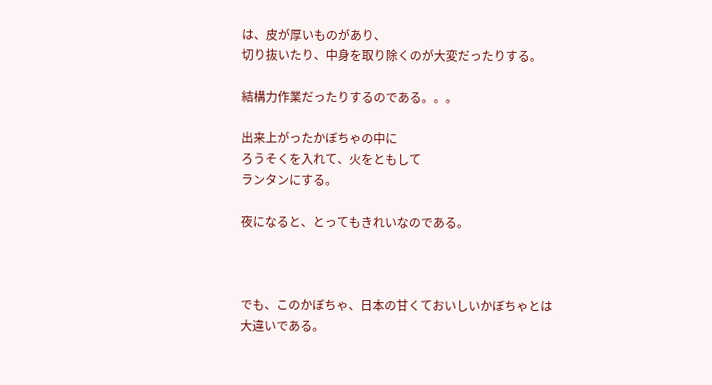は、皮が厚いものがあり、
切り抜いたり、中身を取り除くのが大変だったりする。

結構力作業だったりするのである。。。

出来上がったかぼちゃの中に
ろうそくを入れて、火をともして
ランタンにする。

夜になると、とってもきれいなのである。



でも、このかぼちゃ、日本の甘くておいしいかぼちゃとは
大違いである。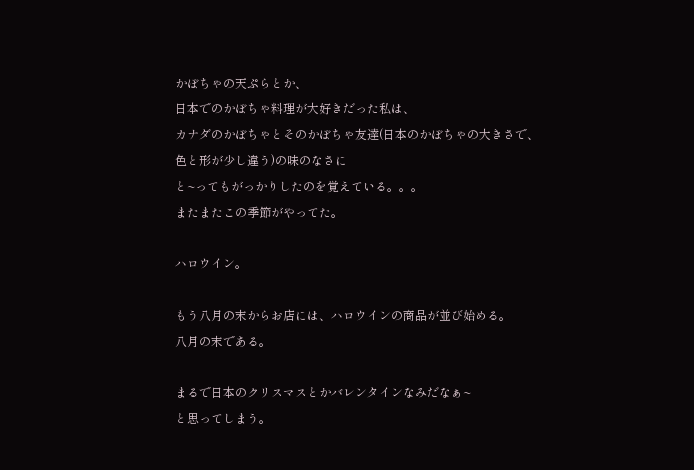かぼちゃの天ぷらとか、
日本でのかぼちゃ料理が大好きだった私は、
カナダのかぼちゃとそのかぼちゃ友達(日本のかぼちゃの大きさで、
色と形が少し違う)の味のなさに
と~ってもがっかりしたのを覚えている。。。
またまたこの季節がやってた。

ハロウイン。

もう八月の末からお店には、ハロウインの商品が並び始める。
八月の末である。

まるで日本のクリスマスとかバレンタインなみだなぁ~
と思ってしまう。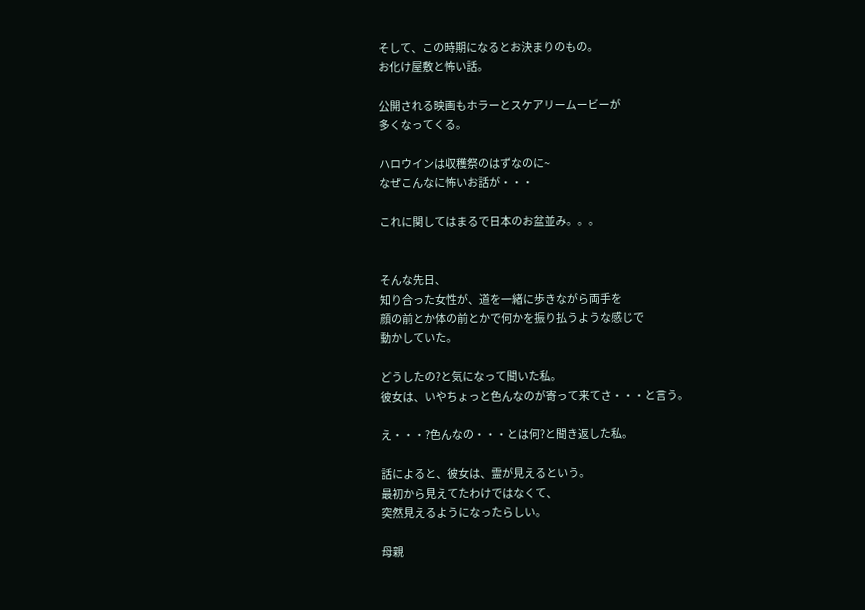そして、この時期になるとお決まりのもの。
お化け屋敷と怖い話。

公開される映画もホラーとスケアリームービーが
多くなってくる。

ハロウインは収穫祭のはずなのに~
なぜこんなに怖いお話が・・・

これに関してはまるで日本のお盆並み。。。


そんな先日、
知り合った女性が、道を一緒に歩きながら両手を
顔の前とか体の前とかで何かを振り払うような感じで
動かしていた。

どうしたの?と気になって聞いた私。
彼女は、いやちょっと色んなのが寄って来てさ・・・と言う。

え・・・?色んなの・・・とは何?と聞き返した私。

話によると、彼女は、霊が見えるという。
最初から見えてたわけではなくて、
突然見えるようになったらしい。

母親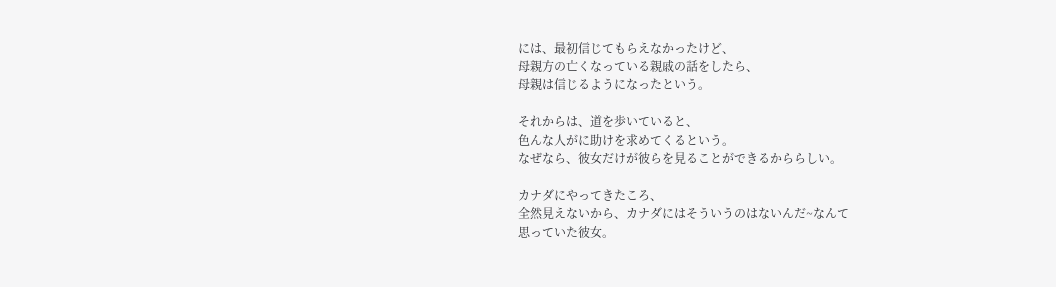には、最初信じてもらえなかったけど、
母親方の亡くなっている親戚の話をしたら、
母親は信じるようになったという。

それからは、道を歩いていると、
色んな人がに助けを求めてくるという。
なぜなら、彼女だけが彼らを見ることができるかららしい。

カナダにやってきたころ、
全然見えないから、カナダにはそういうのはないんだ~なんて
思っていた彼女。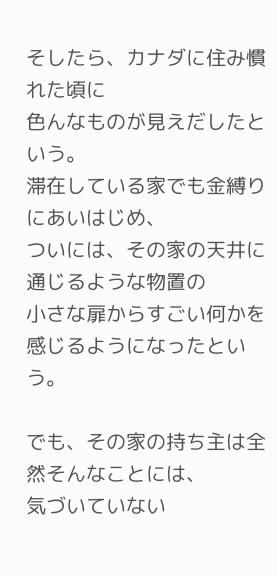そしたら、カナダに住み慣れた頃に
色んなものが見えだしたという。
滞在している家でも金縛りにあいはじめ、
ついには、その家の天井に通じるような物置の
小さな扉からすごい何かを感じるようになったという。

でも、その家の持ち主は全然そんなことには、
気づいていない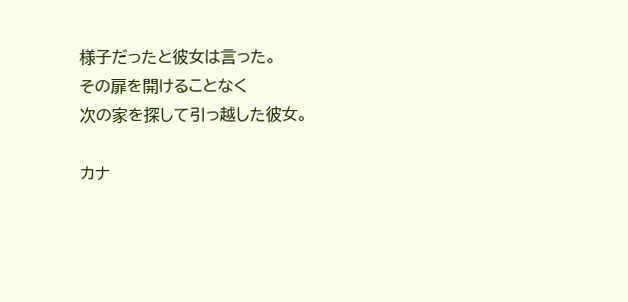様子だったと彼女は言った。
その扉を開けることなく
次の家を探して引っ越した彼女。

カナ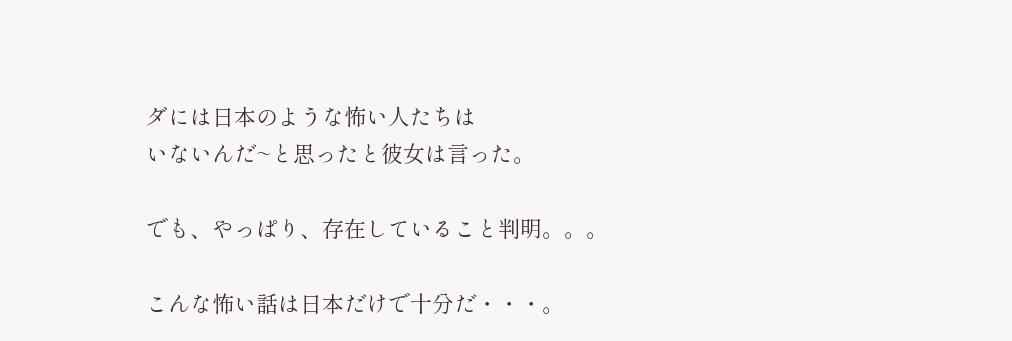ダには日本のような怖い人たちは
いないんだ~と思ったと彼女は言った。

でも、やっぱり、存在していること判明。。。

こんな怖い話は日本だけで十分だ・・・。